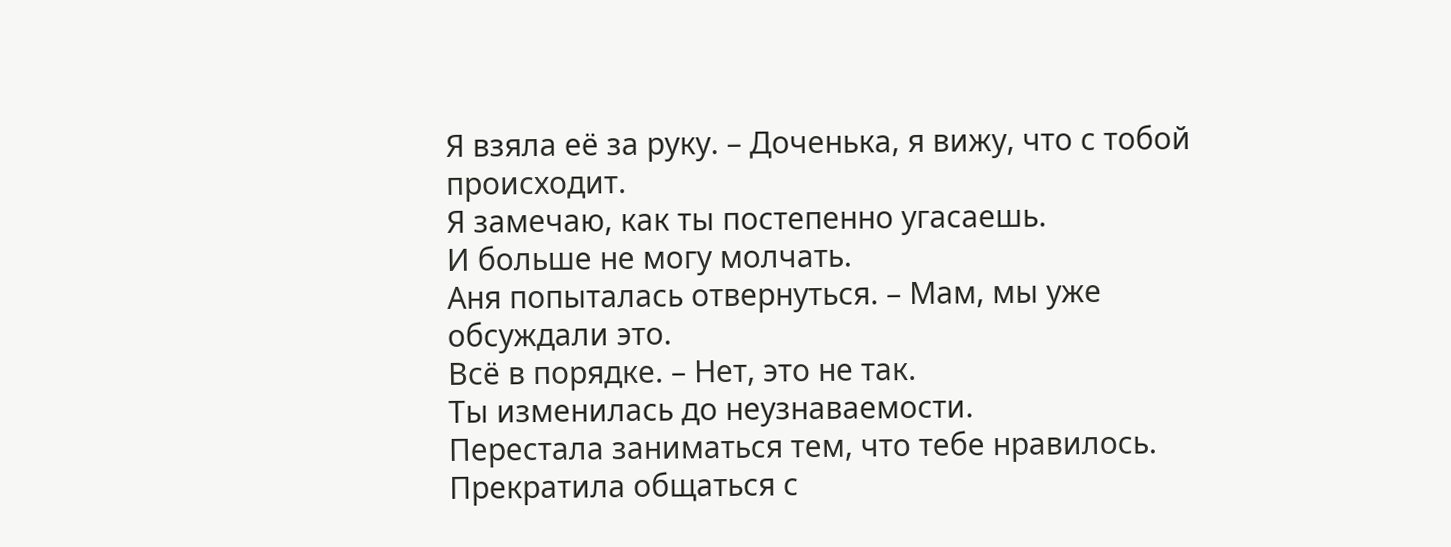Я взяла её за руку. – Доченька, я вижу, что с тобой происходит.
Я замечаю, как ты постепенно угасаешь.
И больше не могу молчать.
Аня попыталась отвернуться. – Мам, мы уже обсуждали это.
Всё в порядке. – Нет, это не так.
Ты изменилась до неузнаваемости.
Перестала заниматься тем, что тебе нравилось.
Прекратила общаться с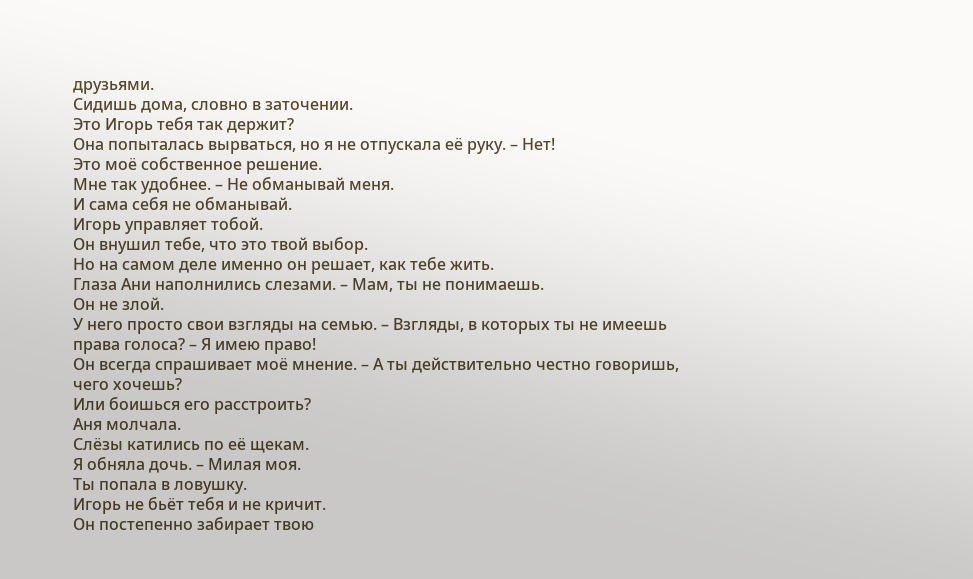друзьями.
Сидишь дома, словно в заточении.
Это Игорь тебя так держит?
Она попыталась вырваться, но я не отпускала её руку. – Нет!
Это моё собственное решение.
Мне так удобнее. – Не обманывай меня.
И сама себя не обманывай.
Игорь управляет тобой.
Он внушил тебе, что это твой выбор.
Но на самом деле именно он решает, как тебе жить.
Глаза Ани наполнились слезами. – Мам, ты не понимаешь.
Он не злой.
У него просто свои взгляды на семью. – Взгляды, в которых ты не имеешь права голоса? – Я имею право!
Он всегда спрашивает моё мнение. – А ты действительно честно говоришь, чего хочешь?
Или боишься его расстроить?
Аня молчала.
Слёзы катились по её щекам.
Я обняла дочь. – Милая моя.
Ты попала в ловушку.
Игорь не бьёт тебя и не кричит.
Он постепенно забирает твою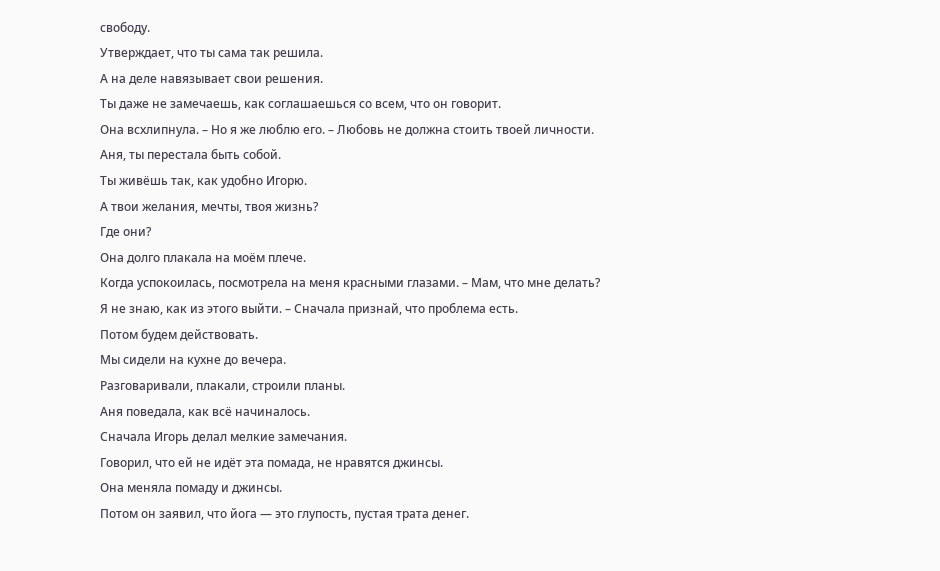свободу.
Утверждает, что ты сама так решила.
А на деле навязывает свои решения.
Ты даже не замечаешь, как соглашаешься со всем, что он говорит.
Она всхлипнула. – Но я же люблю его. – Любовь не должна стоить твоей личности.
Аня, ты перестала быть собой.
Ты живёшь так, как удобно Игорю.
А твои желания, мечты, твоя жизнь?
Где они?
Она долго плакала на моём плече.
Когда успокоилась, посмотрела на меня красными глазами. – Мам, что мне делать?
Я не знаю, как из этого выйти. – Сначала признай, что проблема есть.
Потом будем действовать.
Мы сидели на кухне до вечера.
Разговаривали, плакали, строили планы.
Аня поведала, как всё начиналось.
Сначала Игорь делал мелкие замечания.
Говорил, что ей не идёт эта помада, не нравятся джинсы.
Она меняла помаду и джинсы.
Потом он заявил, что йога — это глупость, пустая трата денег.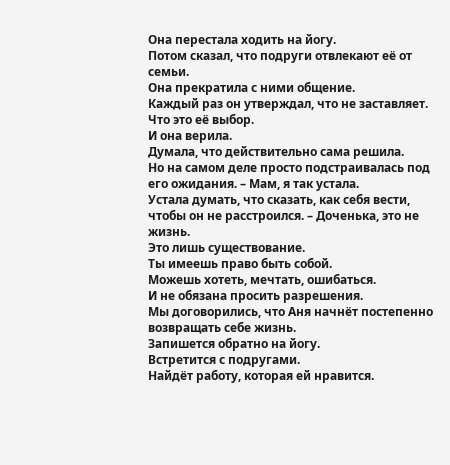Она перестала ходить на йогу.
Потом сказал, что подруги отвлекают её от семьи.
Она прекратила с ними общение.
Каждый раз он утверждал, что не заставляет.
Что это её выбор.
И она верила.
Думала, что действительно сама решила.
Но на самом деле просто подстраивалась под его ожидания. – Мам, я так устала.
Устала думать, что сказать, как себя вести, чтобы он не расстроился. – Доченька, это не жизнь.
Это лишь существование.
Ты имеешь право быть собой.
Можешь хотеть, мечтать, ошибаться.
И не обязана просить разрешения.
Мы договорились, что Аня начнёт постепенно возвращать себе жизнь.
Запишется обратно на йогу.
Встретится с подругами.
Найдёт работу, которая ей нравится.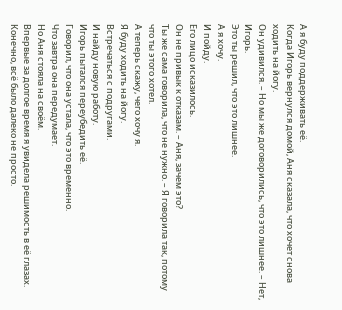А я буду поддерживать её.
Когда Игорь вернулся домой, Аня сказала, что хочет снова ходить на йогу.
Он удивился. – Но мы же договорились, что это лишнее. – Нет, Игорь.
Это ты решил, что это лишнее.
А я хочу.
И пойду.
Его лицо исказилось.
Он не привык к отказам. – Аня, зачем это?
Ты же сама говорила, что не нужно. – Я говорила так, потому что ты этого хотел.
А теперь скажу, чего хочу я.
Я буду ходить на йогу.
Встречаться с подругами.
И найду новую работу.
Игорь пытался переубедить её.
Говорил, что она устала, что это временно.
Что завтра она передумает.
Но Аня стояла на своём.
Впервые за долгое время я увидела решимость в её глазах.
Конечно, всё было далеко не просто.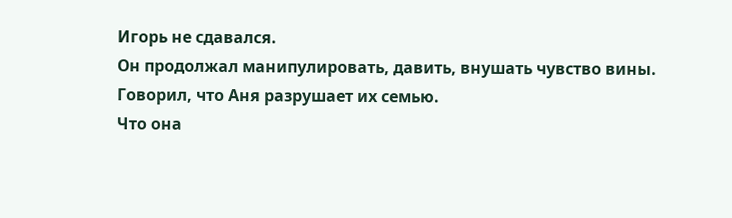Игорь не сдавался.
Он продолжал манипулировать, давить, внушать чувство вины.
Говорил, что Аня разрушает их семью.
Что она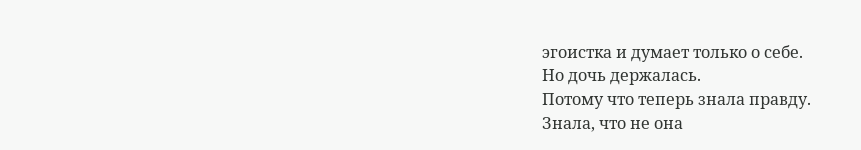эгоистка и думает только о себе.
Но дочь держалась.
Потому что теперь знала правду.
Знала, что не она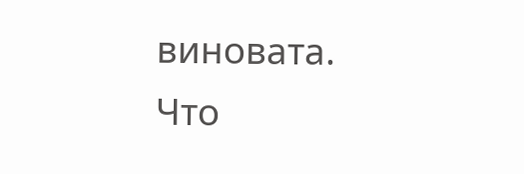виновата.
Что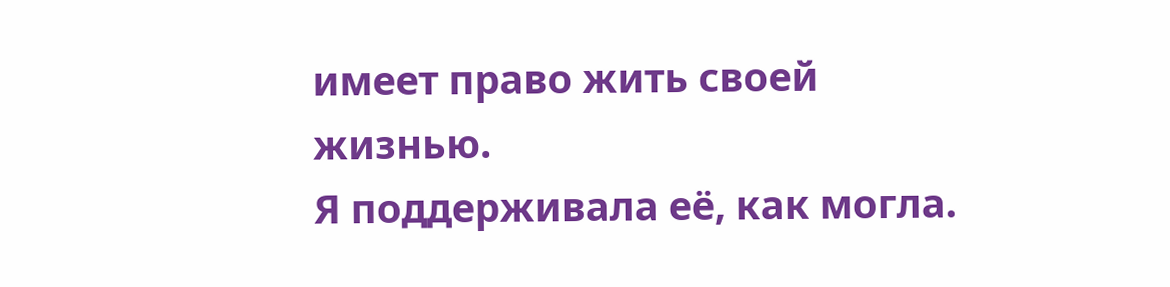имеет право жить своей жизнью.
Я поддерживала её, как могла.